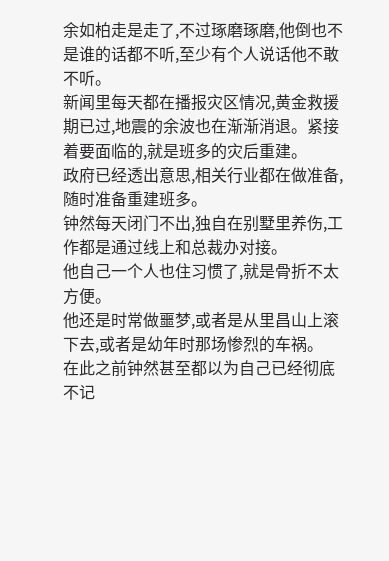余如柏走是走了,不过琢磨琢磨,他倒也不是谁的话都不听,至少有个人说话他不敢不听。
新闻里每天都在播报灾区情况,黄金救援期已过,地震的余波也在渐渐消退。紧接着要面临的,就是班多的灾后重建。
政府已经透出意思,相关行业都在做准备,随时准备重建班多。
钟然每天闭门不出,独自在别墅里养伤,工作都是通过线上和总裁办对接。
他自己一个人也住习惯了,就是骨折不太方便。
他还是时常做噩梦,或者是从里昌山上滚下去,或者是幼年时那场惨烈的车祸。
在此之前钟然甚至都以为自己已经彻底不记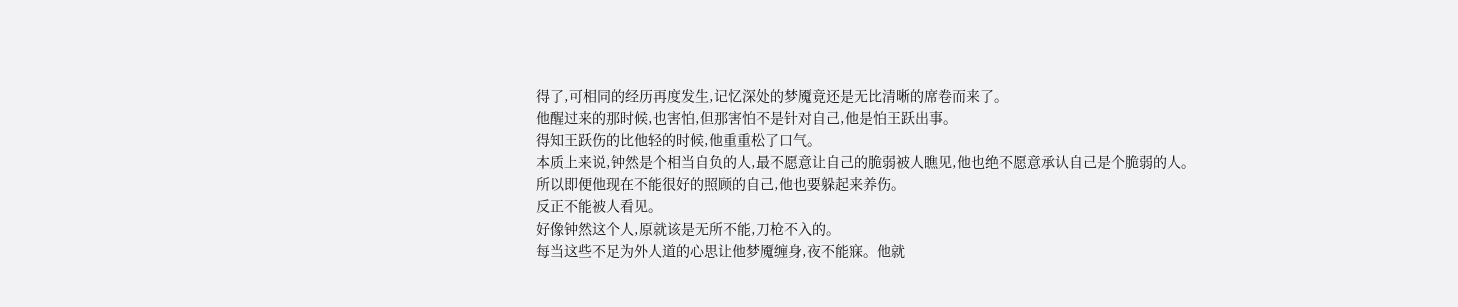得了,可相同的经历再度发生,记忆深处的梦魇竟还是无比清晰的席卷而来了。
他醒过来的那时候,也害怕,但那害怕不是针对自己,他是怕王跃出事。
得知王跃伤的比他轻的时候,他重重松了口气。
本质上来说,钟然是个相当自负的人,最不愿意让自己的脆弱被人瞧见,他也绝不愿意承认自己是个脆弱的人。
所以即便他现在不能很好的照顾的自己,他也要躲起来养伤。
反正不能被人看见。
好像钟然这个人,原就该是无所不能,刀枪不入的。
每当这些不足为外人道的心思让他梦魇缠身,夜不能寐。他就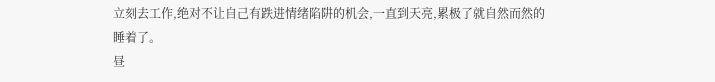立刻去工作,绝对不让自己有跌进情绪陷阱的机会,一直到天亮,累极了就自然而然的睡着了。
昼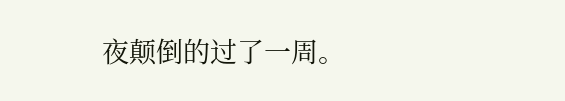夜颠倒的过了一周。